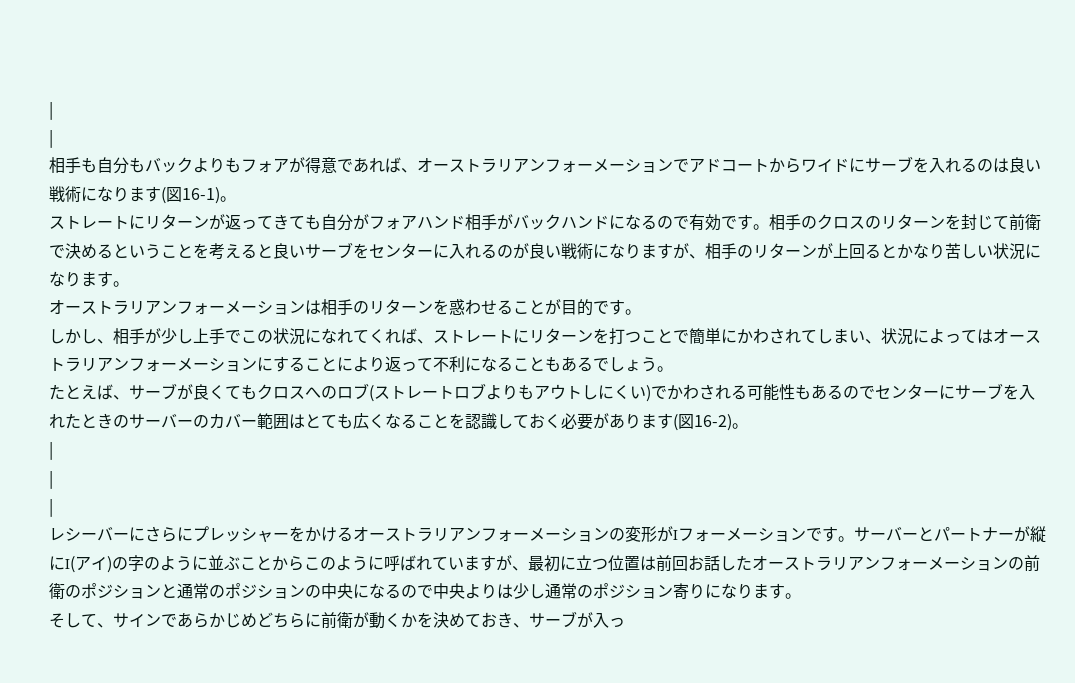|
|
相手も自分もバックよりもフォアが得意であれば、オーストラリアンフォーメーションでアドコートからワイドにサーブを入れるのは良い戦術になります(図16-1)。
ストレートにリターンが返ってきても自分がフォアハンド相手がバックハンドになるので有効です。相手のクロスのリターンを封じて前衛で決めるということを考えると良いサーブをセンターに入れるのが良い戦術になりますが、相手のリターンが上回るとかなり苦しい状況になります。
オーストラリアンフォーメーションは相手のリターンを惑わせることが目的です。
しかし、相手が少し上手でこの状況になれてくれば、ストレートにリターンを打つことで簡単にかわされてしまい、状況によってはオーストラリアンフォーメーションにすることにより返って不利になることもあるでしょう。
たとえば、サーブが良くてもクロスへのロブ(ストレートロブよりもアウトしにくい)でかわされる可能性もあるのでセンターにサーブを入れたときのサーバーのカバー範囲はとても広くなることを認識しておく必要があります(図16-2)。
|
|
|
レシーバーにさらにプレッシャーをかけるオーストラリアンフォーメーションの変形がIフォーメーションです。サーバーとパートナーが縦にI(アイ)の字のように並ぶことからこのように呼ばれていますが、最初に立つ位置は前回お話したオーストラリアンフォーメーションの前衛のポジションと通常のポジションの中央になるので中央よりは少し通常のポジション寄りになります。
そして、サインであらかじめどちらに前衛が動くかを決めておき、サーブが入っ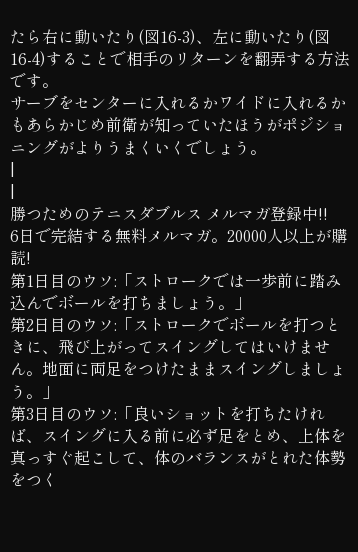たら右に動いたり(図16-3)、左に動いたり(図16-4)することで相手のリターンを翻弄する方法です。
サーブをセンターに入れるかワイドに入れるかもあらかじめ前衛が知っていたほうがポジショニングがよりうまくいくでしょう。
|
|
勝つためのテニスダブルス メルマガ登録中!!
6日で完結する無料メルマガ。20000人以上が購読!
第1日目のウソ:「ストロークでは一歩前に踏み込んでボールを打ちましょう。」
第2日目のウソ:「ストロークでボールを打つときに、飛び上がってスイングしてはいけません。地面に両足をつけたままスイングしましょう。」
第3日目のウソ:「良いショットを打ちたければ、スイングに入る前に必ず足をとめ、上体を真っすぐ起こして、体のバランスがとれた体勢をつく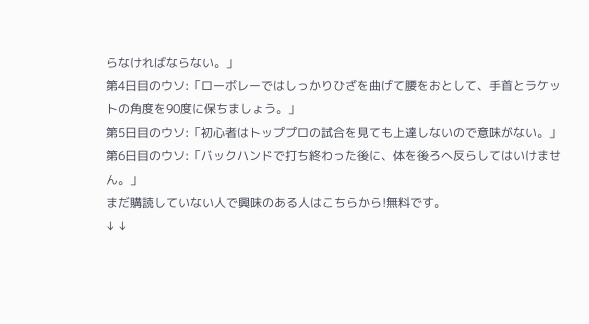らなければならない。」
第4日目のウソ:「ローボレーではしっかりひざを曲げて腰をおとして、手首とラケットの角度を90度に保ちましょう。」
第5日目のウソ:「初心者はトッププロの試合を見ても上達しないので意味がない。」
第6日目のウソ:「バックハンドで打ち終わった後に、体を後ろへ反らしてはいけません。」
まだ購読していない人で興味のある人はこちらから!無料です。
↓ ↓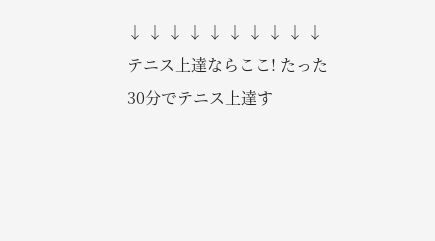↓ ↓ ↓ ↓ ↓ ↓ ↓ ↓ ↓ ↓
テニス上達ならここ! たった30分でテニス上達す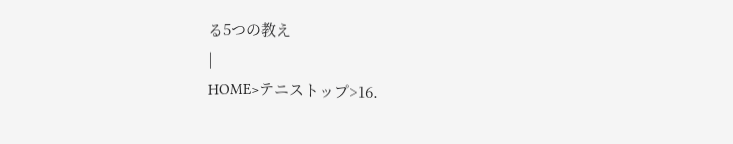る5つの教え
|
HOME>テニストップ>16.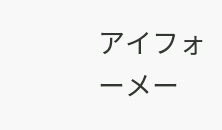アイフォーメー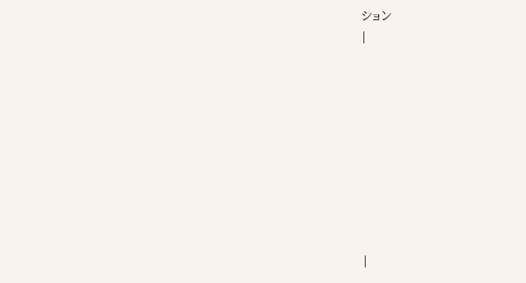ション
|









|